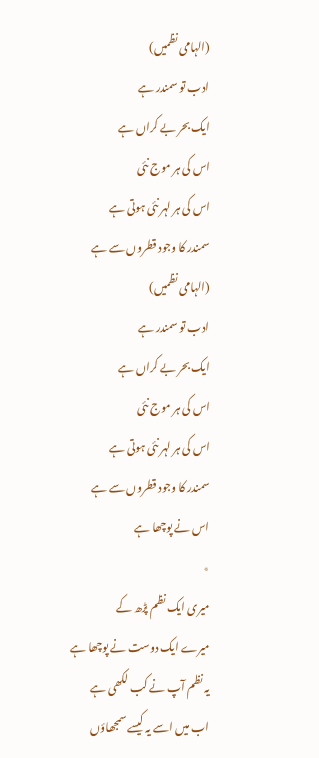(الہامی نظمیں)
ادب تو سمندر ہے
ایک بحر بے کراں ہے
اس کی ہر موج نئی
اس کی ہر لہر نئی ہوتی ہے
سمندر کا وجود قطروں سے ہے
(الہامی نظمیں)
ادب تو سمندر ہے
ایک بحر بے کراں ہے
اس کی ہر موج نئی
اس کی ہر لہر نئی ہوتی ہے
سمندر کا وجود قطروں سے ہے
اس نے پوچھا ہے
٭
میری ایک نظم پڑھ کے
میرے ایک دوست نے پوچھا ہے
یہ نظم آپ نے کب لکھی ہے
اب میں اسے یہ کیسے سمجھاؤں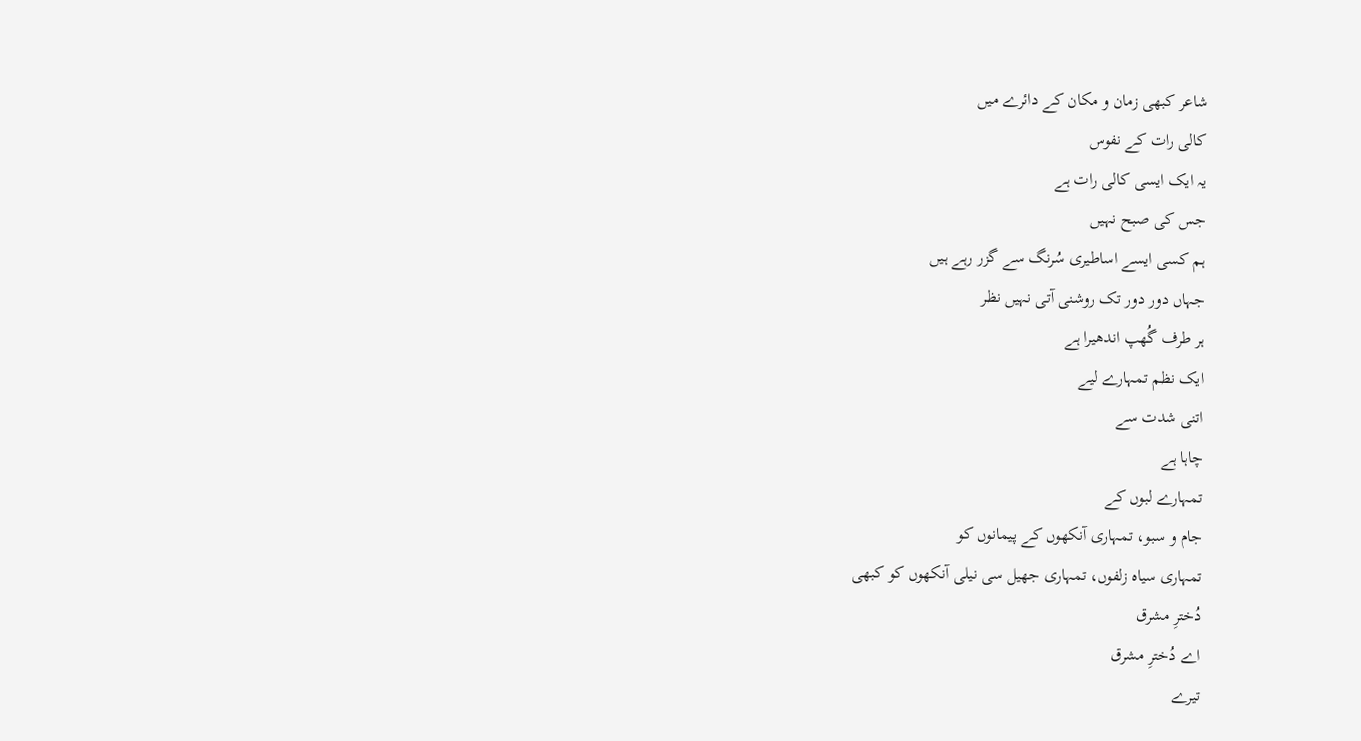شاعر کبھی زمان و مکان کے دائرے میں
کالی رات کے نفوس
یہ ایک ایسی کالی رات ہے
جس کی صبح نہیں
ہم کسی ایسے اساطیری سُرنگ سے گزر رہے ہیں
جہاں دور دور تک روشنی آتی نہیں نظر
ہر طرف گُھپ اندھیرا ہے
ایک نظم تمہارے لیے
اتنی شدت سے
چاہا ہے
تمہارے لبوں کے
جام و سبو، تمہاری آنکھوں کے پیمانوں کو
تمہاری سیاہ زلفوں، تمہاری جھیل سی نیلی آنکھوں کو کبھی
دُخترِ مشرق
اے دُخترِ مشرق
تیرے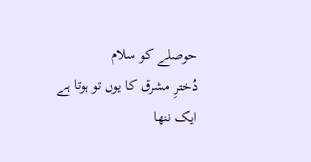حوصلے کو سلام
دُخترِ مشرق کا یوں تو ہوتا ہے
ایک ننھا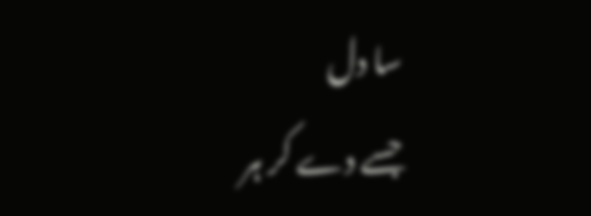سا دل
جسے دے کر ہر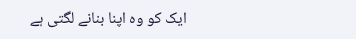ایک کو وہ اپنا بنانے لگتی ہے